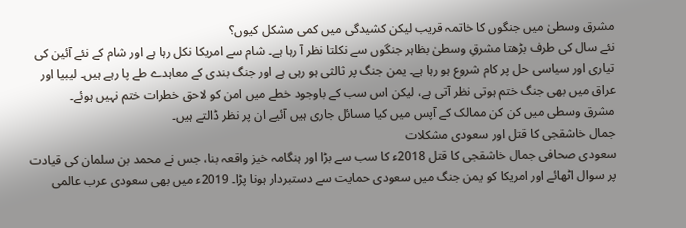مشرق وسطیٰ میں جنگوں کا خاتمہ قریب لیکن کشیدگی میں کمی مشکل کیوں؟
نئے سال کی طرف بڑھتا مشرقِ وسطیٰ بظاہر جنگوں سے نکلتا نظر آ رہا ہے۔ شام سے امریکا نکل رہا ہے اور شام کے نئے آئین کی تیاری اور سیاسی حل پر کام شروع ہو رہا ہے۔ یمن جنگ پر ثالثی ہو رہی ہے اور جنگ بندی کے معاہدے طے پا رہے ہیں۔ لیبیا اور عراق میں بھی جنگ ختم ہوتی نظر آتی ہے، لیکن اس سب کے باوجود خطے میں امن کو لاحق خطرات ختم نہیں ہوئے۔
مشرق وسطی میں کن کن ممالک کے آپس میں کیا مسائل جاری ہیں آئیے ان پر نظر ڈالتے ہیں۔
جمال خاشقجی کا قتل اور سعودی مشکلات
سعودی صحافی جمال خاشقجی کا قتل 2018ء کا سب سے بڑا اور ہنگامہ خیز واقعہ بنا، جس نے محمد بن سلمان کی قیادت پر سوال اٹھائے اور امریکا کو یمن جنگ میں سعودی حمایت سے دستبردار ہونا پڑا۔ 2019ء میں بھی سعودی عرب عالمی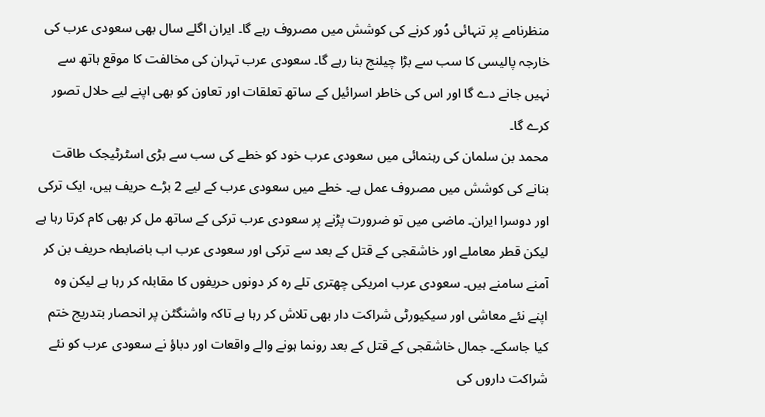منظرنامے پر تنہائی دُور کرنے کی کوشش میں مصروف رہے گا۔ ایران اگلے سال بھی سعودی عرب کی خارجہ پالیسی کا سب سے بڑا چیلنج بنا رہے گا۔ سعودی عرب تہران کی مخالفت کا موقع ہاتھ سے نہیں جانے دے گا اور اس کی خاطر اسرائیل کے ساتھ تعلقات اور تعاون کو بھی اپنے لیے حلال تصور کرے گا۔
محمد بن سلمان کی رہنمائی میں سعودی عرب خود کو خطے کی سب سے بڑی اسٹرٹیجک طاقت بنانے کی کوشش میں مصروف عمل ہے۔ خطے میں سعودی عرب کے لیے 2 بڑے حریف ہیں، ایک ترکی اور دوسرا ایران۔ ماضی میں تو ضرورت پڑنے پر سعودی عرب ترکی کے ساتھ مل کر بھی کام کرتا رہا ہے لیکن قطر معاملے اور خاشقجی کے قتل کے بعد سے ترکی اور سعودی عرب اب باضابطہ حریف بن کر آمنے سامنے ہیں۔ سعودی عرب امریکی چھتری تلے رہ کر دونوں حریفوں کا مقابلہ کر رہا ہے لیکن وہ اپنے نئے معاشی اور سیکیورٹی شراکت دار بھی تلاش کر رہا ہے تاکہ واشنگٹن پر انحصار بتدریج ختم کیا جاسکے۔ جمال خاشقجی کے قتل کے بعد رونما ہونے والے واقعات اور دباؤ نے سعودی عرب کو نئے شراکت داروں کی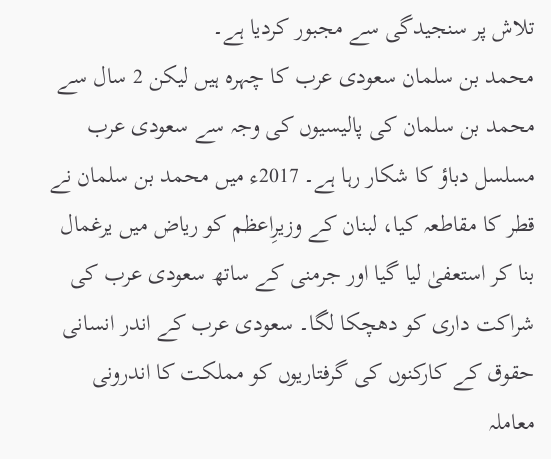تلاش پر سنجیدگی سے مجبور کردیا ہے۔
محمد بن سلمان سعودی عرب کا چہرہ ہیں لیکن 2 سال سے محمد بن سلمان کی پالیسیوں کی وجہ سے سعودی عرب مسلسل دباؤ کا شکار رہا ہے۔ 2017ء میں محمد بن سلمان نے قطر کا مقاطعہ کیا، لبنان کے وزیرِاعظم کو ریاض میں یرغمال بنا کر استعفیٰ لیا گیا اور جرمنی کے ساتھ سعودی عرب کی شراکت داری کو دھچکا لگا۔ سعودی عرب کے اندر انسانی حقوق کے کارکنوں کی گرفتاریوں کو مملکت کا اندرونی معاملہ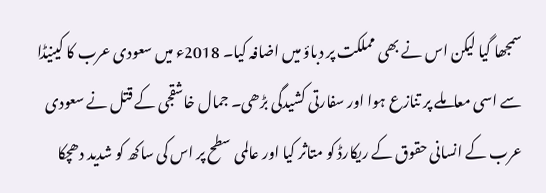سمجھا گیا لیکن اس نے بھی مملکت پر دباؤ میں اضافہ کیا۔ 2018ء میں سعودی عرب کا کینیڈا سے اسی معاملے پر تنازع ہوا اور سفارتی کشیدگی بڑھی۔ جمال خاشقجی کے قتل نے سعودی عرب کے انسانی حقوق کے ریکارڈ کو متاثر کیا اور عالمی سطح پر اس کی ساکھ کو شدید دھچکا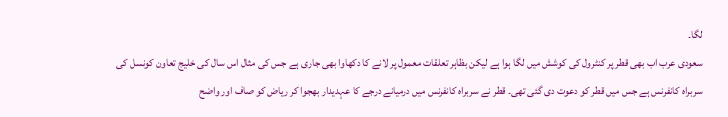لگا۔
سعودی عرب اب بھی قطر پر کنٹرول کی کوشش میں لگا ہوا ہے لیکن بظاہر تعلقات معمول پر لانے کا دکھاوا بھی جاری ہے جس کی مثال اس سال کی خلیج تعاون کونسل کی سربراہ کانفرنس ہے جس میں قطر کو دعوت دی گئی تھی۔ قطر نے سربراہ کانفرنس میں درمیانے درجے کا عہدیدار بھجوا کر ریاض کو صاف اور واضح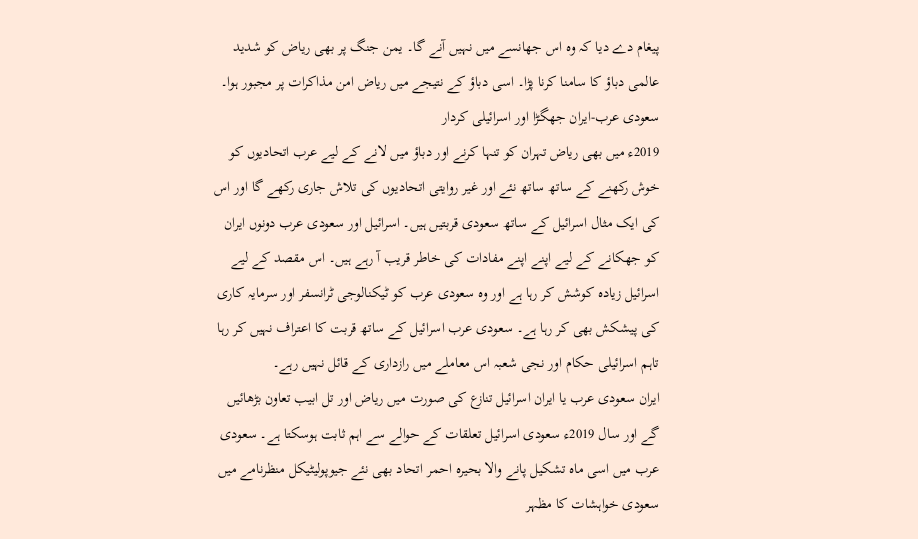پیغام دے دیا کہ وہ اس جھانسے میں نہیں آنے گا۔ یمن جنگ پر بھی ریاض کو شدید عالمی دباؤ کا سامنا کرنا پڑا۔ اسی دباؤ کے نتیجے میں ریاض امن مذاکرات پر مجبور ہوا۔
سعودی عرب-ایران جھگڑا اور اسرائیلی کردار
2019ء میں بھی ریاض تہران کو تنہا کرنے اور دباؤ میں لانے کے لیے عرب اتحادیوں کو خوش رکھنے کے ساتھ ساتھ نئے اور غیر روایتی اتحادیوں کی تلاش جاری رکھے گا اور اس کی ایک مثال اسرائیل کے ساتھ سعودی قربتیں ہیں۔ اسرائیل اور سعودی عرب دونوں ایران کو جھکانے کے لیے اپنے اپنے مفادات کی خاطر قریب آ رہے ہیں۔ اس مقصد کے لیے اسرائیل زیادہ کوشش کر رہا ہے اور وہ سعودی عرب کو ٹیکنالوجی ٹرانسفر اور سرمایہ کاری کی پیشکش بھی کر رہا ہے۔ سعودی عرب اسرائیل کے ساتھ قربت کا اعتراف نہیں کر رہا تاہم اسرائیلی حکام اور نجی شعبہ اس معاملے میں رازداری کے قائل نہیں رہے۔
ایران سعودی عرب یا ایران اسرائیل تنازع کی صورت میں ریاض اور تل ابیب تعاون بڑھائیں گے اور سال 2019ء سعودی اسرائیل تعلقات کے حوالے سے اہم ثابت ہوسکتا ہے۔ سعودی عرب میں اسی ماہ تشکیل پانے والا بحیرہ احمر اتحاد بھی نئے جیوپولیٹیکل منظرنامے میں سعودی خواہشات کا مظہر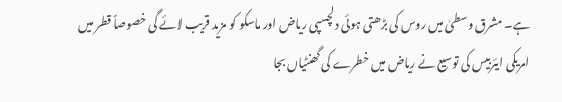ہے۔ مشرق وسطیٰ میں روس کی بڑھتی ہوئی دلچسپی ریاض اور ماسکو کو مزید قریب لائے گی خصوصاً قطر میں امریکی ایئربیس کی توسیع نے ریاض میں خطرے کی گھنٹیاں بجا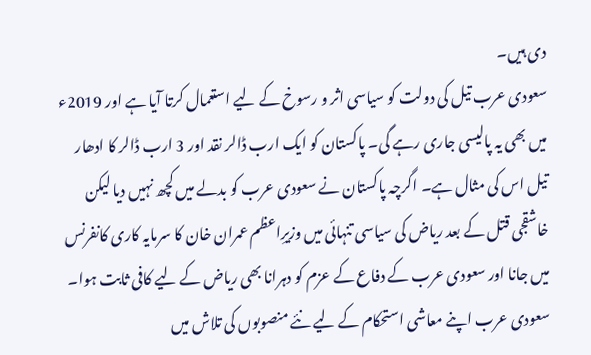دی ہیں۔
سعودی عرب تیل کی دولت کو سیاسی اثر و رسوخ کے لیے استعمال کرتا آیا ہے اور 2019ء میں بھی یہ پالیسی جاری رہے گی۔ پاکستان کو ایک ارب ڈالر نقد اور 3 ارب ڈالر کا ادھار تیل اس کی مثال ہے۔ اگرچہ پاکستان نے سعودی عرب کو بدلے میں کچھ نہیں دیا لیکن خاشقجی قتل کے بعد ریاض کی سیاسی تنہائی میں وزیرِاعظم عمران خان کا سرمایہ کاری کانفرنس میں جانا اور سعودی عرب کے دفاع کے عزم کو دہرانا بھی ریاض کے لیے کافی ثابت ہوا۔
سعودی عرب اپنے معاشی استحکام کے لیے نئے منصوبوں کی تلاش میں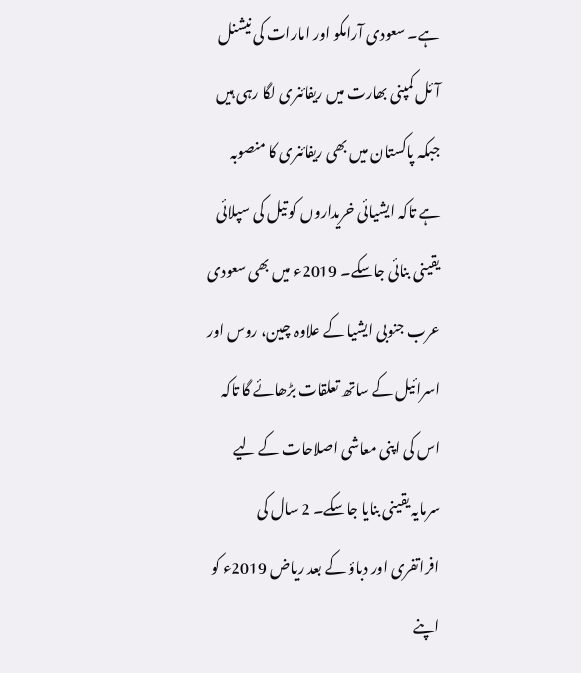ہے۔ سعودی آرامکو اور امارات کی نیشنل آئل کمپنی بھارت میں ریفائنری لگا رہی ہیں جبکہ پاکستان میں بھی ریفائنری کا منصوبہ ہے تاکہ ایشیائی خریداروں کو تیل کی سپلائی یقینی بنائی جاسکے۔ 2019ء میں بھی سعودی عرب جنوبی ایشیا کے علاوہ چین، روس اور اسرائیل کے ساتھ تعلقات بڑھائے گا تاکہ اس کی اپنی معاشی اصلاحات کے لیے سرمایہ یقینی بنایا جاسکے۔ 2 سال کی افراتفری اور دباؤ کے بعد ریاض 2019ء کو اپنے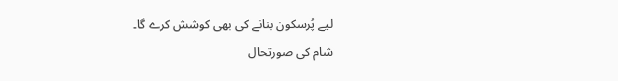لیے پُرسکون بنانے کی بھی کوشش کرے گا۔
شام کی صورتحال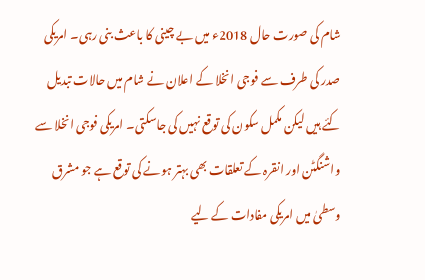شام کی صورت حال 2018ء میں بے چینی کا باعث بنی رہی۔ امریکی صدر کی طرف سے فوجی انخلا کے اعلان نے شام میں حالات تبدیل کئے ہیں لیکن مکمل سکون کی توقع نہیں کی جاسکتی۔ امریکی فوجی انخلا سے واشنگٹن اور انقرہ کے تعلقات بھی بہتر ہونے کی توقع ہے جو مشرق وسطیٰ میں امریکی مفادات کے لیے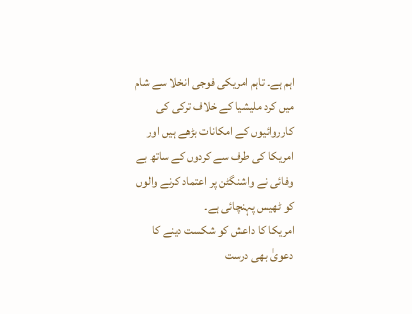اہم ہے۔ تاہم امریکی فوجی انخلا سے شام میں کرد ملیشیا کے خلاف ترکی کی کارروائیوں کے امکانات بڑھے ہیں اور امریکا کی طرف سے کردوں کے ساتھ بے وفائی نے واشنگٹن پر اعتماد کرنے والوں کو ٹھیس پہنچائی ہے۔
امریکا کا داعش کو شکست دینے کا دعویٰ بھی درست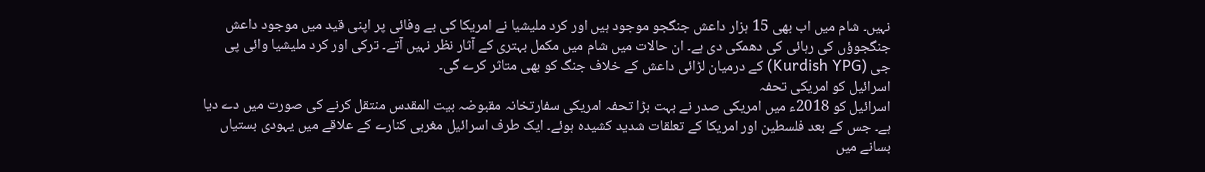نہیں۔ شام میں اب بھی 15 ہزار داعش جنگجو موجود ہیں اور کرد ملیشیا نے امریکا کی بے وفائی پر اپنی قید میں موجود داعش جنگجوؤں کی رہائی کی دھمکی دی ہے۔ ان حالات میں شام میں مکمل بہتری کے آثار نظر نہیں آتے۔ ترکی اور کرد ملیشیا وائی پی جی (Kurdish YPG) کے درمیان لڑائی داعش کے خلاف جنگ کو بھی متاثر کرے گی۔
اسرائیل کو امریکی تحفہ
اسرائیل کو 2018ء میں امریکی صدر نے بہت بڑا تحفہ امریکی سفارتخانہ مقبوضہ بیت المقدس منتقل کرنے کی صورت میں دے دیا ہے۔ جس کے بعد فلسطین اور امریکا کے تعلقات شدید کشیدہ ہوئے۔ ایک طرف اسرائیل مغربی کنارے کے علاقے میں یہودی بستیاں بسانے میں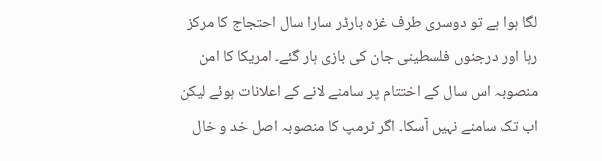لگا ہوا ہے تو دوسری طرف غزہ بارڈر سارا سال احتجاج کا مرکز رہا اور درجنوں فلسطینی جان کی بازی ہار گئے۔ امریکا کا امن منصوبہ اس سال کے اختتام پر سامنے لانے کے اعلانات ہوئے لیکن اب تک سامنے نہیں آسکا۔ اگر ٹرمپ کا منصوبہ اصل خد و خال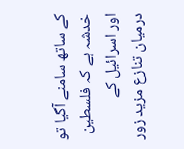کے ساتھ سامنے آگیا تو خدشہ ہے کہ فلسطین اور اسرائیل کے درمیان تنازع مزید زور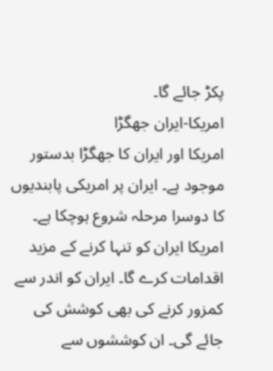پکڑ جائے گا۔
امریکا-ایران جھگڑا
امریکا اور ایران کا جھگڑا بدستور موجود ہے۔ ایران پر امریکی پابندیوں کا دوسرا مرحلہ شروع ہوچکا ہے۔ امریکا ایران کو تنہا کرنے کے مزید اقدامات کرے گا۔ ایران کو اندر سے کمزور کرنے کی بھی کوشش کی جائے گی۔ ان کوششوں سے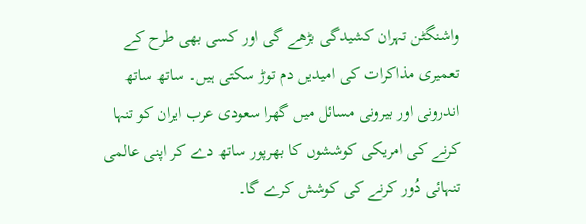واشنگٹن تہران کشیدگی بڑھے گی اور کسی بھی طرح کے تعمیری مذاکرات کی امیدیں دم توڑ سکتی ہیں۔ ساتھ ساتھ اندرونی اور بیرونی مسائل میں گھرا سعودی عرب ایران کو تنہا کرنے کی امریکی کوششوں کا بھرپور ساتھ دے کر اپنی عالمی تنہائی دُور کرنے کی کوشش کرے گا۔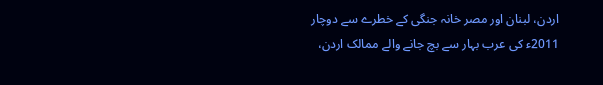اردن، لبنان اور مصر خانہ جنگی کے خطرے سے دوچار
2011ء کی عرب بہار سے بچ جانے والے ممالک اردن،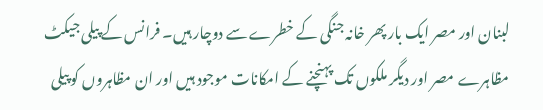لبنان اور مصر ایک بار پھر خانہ جنگی کے خطرے سے دوچار ہیں۔ فرانس کے پیلی جیکٹ مظاہرے مصر اور دیگر ملکوں تک پہنچنے کے امکانات موجود ہیں اور ان مظاہروں کو پیلی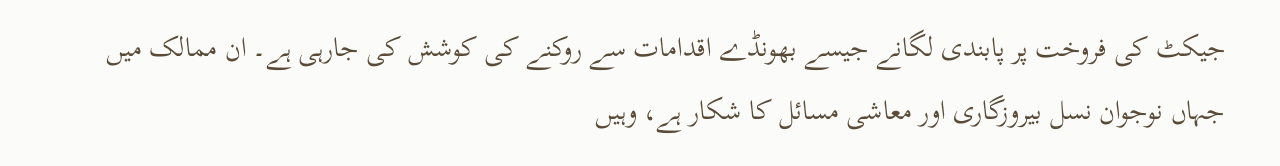جیکٹ کی فروخت پر پابندی لگانے جیسے بھونڈے اقدامات سے روکنے کی کوشش کی جارہی ہے۔ ان ممالک میں جہاں نوجوان نسل بیروزگاری اور معاشی مسائل کا شکار ہے، وہیں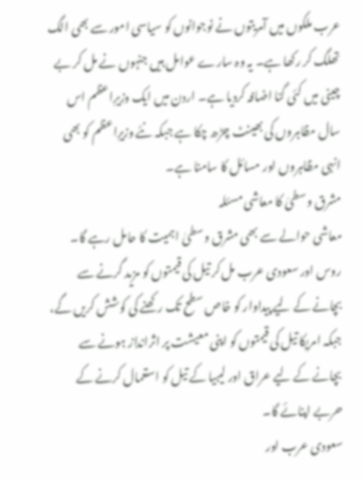عرب ملکوں میں آمریتوں نے نوجوانوں کو سیاسی امور سے بھی الگ تھلگ کر رکھا ہے۔ یہ وہ سارے عوامل ہیں جنہوں نے مل کر بے چینی میں کئی گنا اضافہ کردیا ہے۔ اردن میں ایک وزیرِاعظم اس سال مظاہروں کی بھینٹ چڑھ چکا ہے جبکہ نئے وزیرِاعظم کو بھی انہی مظاہروں اور مسائل کا سامنا ہے۔
مشرق وسطیٰ کا معاشی مسئلہ
معاشی حوالے سے بھی مشرق وسطیٰ اہمیت کا حامل رہے گا۔ روس اور سعودی عرب مل کر تیل کی قیمتوں کو مزید گرنے سے بچانے کے لیے پیداوار کو خاص سطح تک رکھنے کی کوشش کریں گے، جبکہ امریکا تیل کی قیمتوں کو اپنی معیشت پر اثرانداز ہونے سے بچانے کے لیے عراق اور لیبیا کے تیل کو استعمال کرنے کے حربے اپنائے گا۔
سعودی عرب اور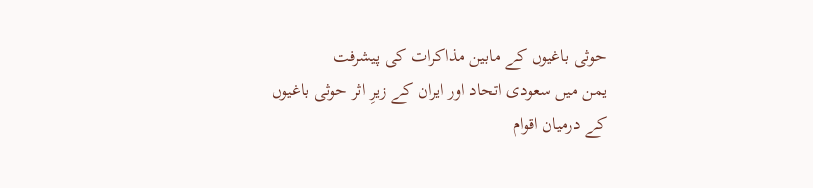حوثی باغیوں کے مابین مذاکرات کی پیشرفت
یمن میں سعودی اتحاد اور ایران کے زیرِ اثر حوثی باغیوں کے درمیان اقوام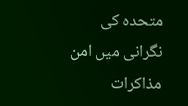متحدہ کی نگرانی میں امن مذاکرات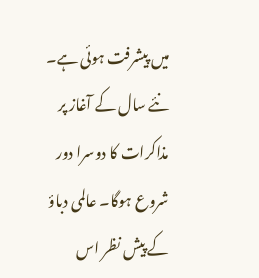میں پیشرفت ہوئی ہے۔ نئے سال کے آغاز پر مذاکرات کا دوسرا دور شروع ہوگا۔ عالمی دباؤ کے پیش نظر اس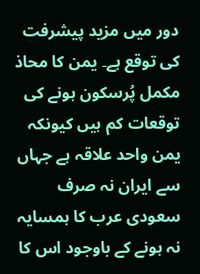دور میں مزید پیشرفت کی توقع ہے۔ یمن کا محاذ مکمل پُرسکون ہونے کی توقعات کم ہیں کیونکہ یمن واحد علاقہ ہے جہاں سے ایران نہ صرف سعودی عرب کا ہمسایہ نہ ہونے کے باوجود اس کا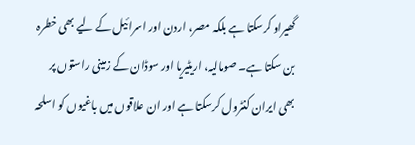گھیراو کرسکتا ہے بلکہ مصر، اردن اور اسرائیل کے لیے بھی خطرہ بن سکتا ہے۔ صومالیہ، اریٹیریا اور سوڈان کے زمینی راستوں پر بھی ایران کنٹرول کرسکتا ہے اور ان علاقوں میں باغیوں کو اسلحہ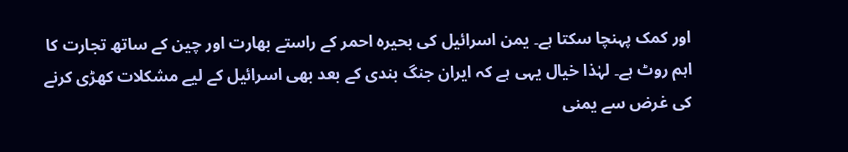اور کمک پہنچا سکتا ہے۔ یمن اسرائیل کی بحیرہ احمر کے راستے بھارت اور چین کے ساتھ تجارت کا اہم روٹ ہے۔ لہٰذا خیال یہی ہے کہ ایران جنگ بندی کے بعد بھی اسرائیل کے لیے مشکلات کھڑی کرنے کی غرض سے یمنی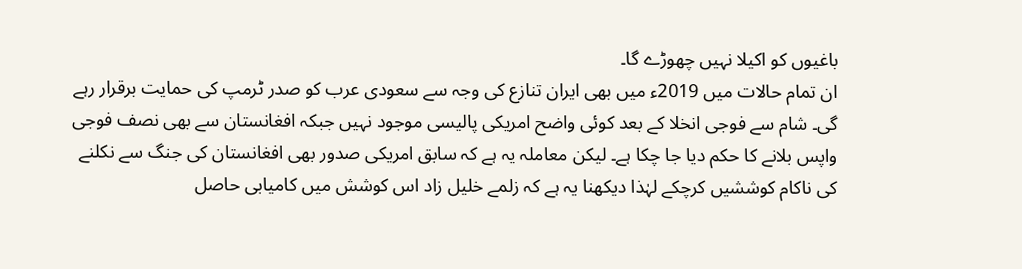باغیوں کو اکیلا نہیں چھوڑے گا۔
ان تمام حالات میں 2019ء میں بھی ایران تنازع کی وجہ سے سعودی عرب کو صدر ٹرمپ کی حمایت برقرار رہے گی۔ شام سے فوجی انخلا کے بعد کوئی واضح امریکی پالیسی موجود نہیں جبکہ افغانستان سے بھی نصف فوجی واپس بلانے کا حکم دیا جا چکا ہے۔ لیکن معاملہ یہ ہے کہ سابق امریکی صدور بھی افغانستان کی جنگ سے نکلنے کی ناکام کوششیں کرچکے لہٰذا دیکھنا یہ ہے کہ زلمے خلیل زاد اس کوشش میں کامیابی حاصل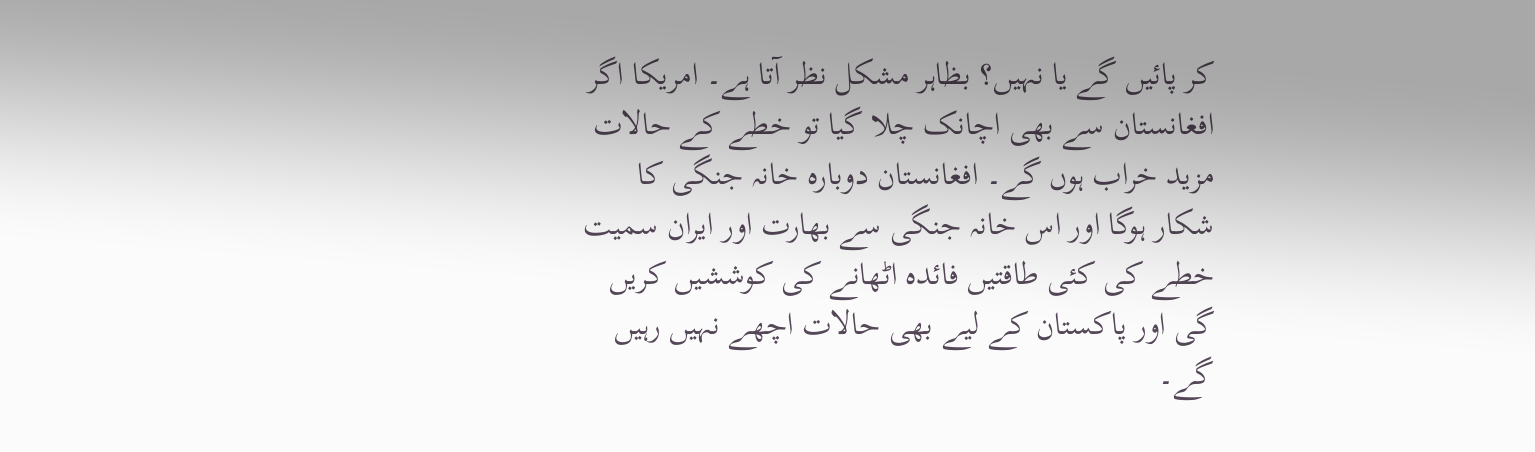کر پائیں گے یا نہیں؟ بظاہر مشکل نظر آتا ہے۔ امریکا اگر افغانستان سے بھی اچانک چلا گیا تو خطے کے حالات مزید خراب ہوں گے۔ افغانستان دوبارہ خانہ جنگی کا شکار ہوگا اور اس خانہ جنگی سے بھارت اور ایران سمیت خطے کی کئی طاقتیں فائدہ اٹھانے کی کوششیں کریں گی اور پاکستان کے لیے بھی حالات اچھے نہیں رہیں گے۔